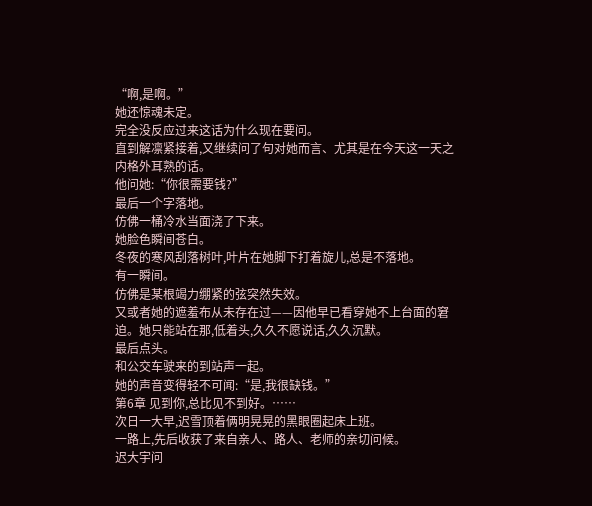“啊,是啊。”
她还惊魂未定。
完全没反应过来这话为什么现在要问。
直到解凛紧接着,又继续问了句对她而言、尤其是在今天这一天之内格外耳熟的话。
他问她:“你很需要钱?”
最后一个字落地。
仿佛一桶冷水当面浇了下来。
她脸色瞬间苍白。
冬夜的寒风刮落树叶,叶片在她脚下打着旋儿,总是不落地。
有一瞬间。
仿佛是某根竭力绷紧的弦突然失效。
又或者她的遮羞布从未存在过——因他早已看穿她不上台面的窘迫。她只能站在那,低着头,久久不愿说话,久久沉默。
最后点头。
和公交车驶来的到站声一起。
她的声音变得轻不可闻:“是,我很缺钱。”
第6章 见到你,总比见不到好。……
次日一大早,迟雪顶着俩明晃晃的黑眼圈起床上班。
一路上,先后收获了来自亲人、路人、老师的亲切问候。
迟大宇问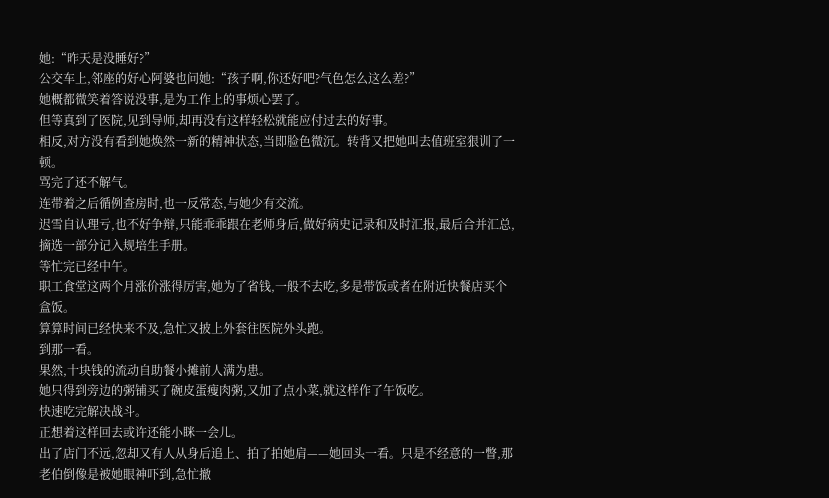她:“昨天是没睡好?”
公交车上,邻座的好心阿婆也问她:“孩子啊,你还好吧?气色怎么这么差?”
她概都微笑着答说没事,是为工作上的事烦心罢了。
但等真到了医院,见到导师,却再没有这样轻松就能应付过去的好事。
相反,对方没有看到她焕然一新的精神状态,当即脸色微沉。转背又把她叫去值班室狠训了一顿。
骂完了还不解气。
连带着之后循例查房时,也一反常态,与她少有交流。
迟雪自认理亏,也不好争辩,只能乖乖跟在老师身后,做好病史记录和及时汇报,最后合并汇总,摘选一部分记入规培生手册。
等忙完已经中午。
职工食堂这两个月涨价涨得厉害,她为了省钱,一般不去吃,多是带饭或者在附近快餐店买个盒饭。
算算时间已经快来不及,急忙又披上外套往医院外头跑。
到那一看。
果然,十块钱的流动自助餐小摊前人满为患。
她只得到旁边的粥铺买了碗皮蛋瘦肉粥,又加了点小菜,就这样作了午饭吃。
快速吃完解决战斗。
正想着这样回去或许还能小眯一会儿。
出了店门不远,忽却又有人从身后追上、拍了拍她肩——她回头一看。只是不经意的一瞥,那老伯倒像是被她眼神吓到,急忙撤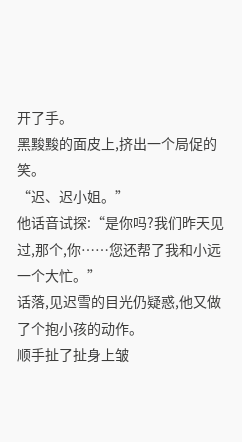开了手。
黑黢黢的面皮上,挤出一个局促的笑。
“迟、迟小姐。”
他话音试探:“是你吗?我们昨天见过,那个,你……您还帮了我和小远一个大忙。”
话落,见迟雪的目光仍疑惑,他又做了个抱小孩的动作。
顺手扯了扯身上皱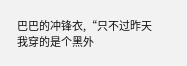巴巴的冲锋衣,“只不过昨天我穿的是个黑外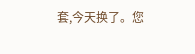套,今天换了。您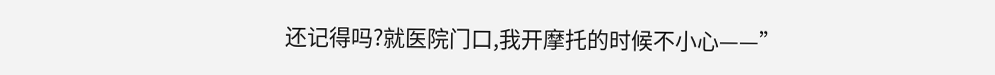还记得吗?就医院门口,我开摩托的时候不小心——”